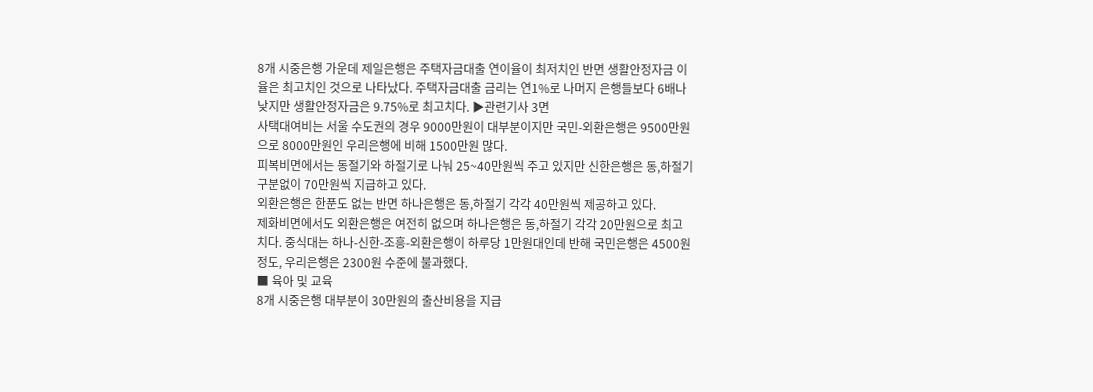8개 시중은행 가운데 제일은행은 주택자금대출 연이율이 최저치인 반면 생활안정자금 이율은 최고치인 것으로 나타났다. 주택자금대출 금리는 연1%로 나머지 은행들보다 6배나 낮지만 생활안정자금은 9.75%로 최고치다. ▶관련기사 3면
사택대여비는 서울 수도권의 경우 9000만원이 대부분이지만 국민-외환은행은 9500만원으로 8000만원인 우리은행에 비해 1500만원 많다.
피복비면에서는 동절기와 하절기로 나눠 25~40만원씩 주고 있지만 신한은행은 동,하절기 구분없이 70만원씩 지급하고 있다.
외환은행은 한푼도 없는 반면 하나은행은 동,하절기 각각 40만원씩 제공하고 있다.
제화비면에서도 외환은행은 여전히 없으며 하나은행은 동,하절기 각각 20만원으로 최고치다. 중식대는 하나-신한-조흥-외환은행이 하루당 1만원대인데 반해 국민은행은 4500원 정도, 우리은행은 2300원 수준에 불과했다.
■ 육아 및 교육
8개 시중은행 대부분이 30만원의 출산비용을 지급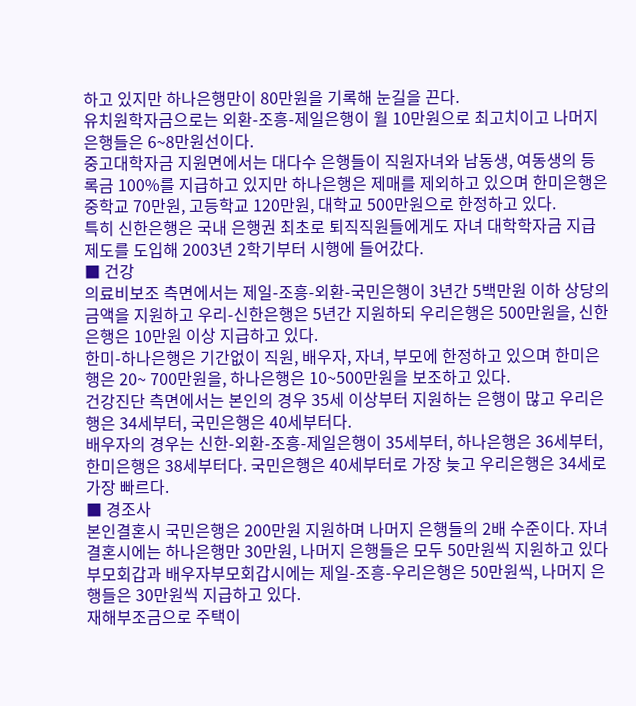하고 있지만 하나은행만이 80만원을 기록해 눈길을 끈다.
유치원학자금으로는 외환-조흥-제일은행이 월 10만원으로 최고치이고 나머지 은행들은 6~8만원선이다.
중고대학자금 지원면에서는 대다수 은행들이 직원자녀와 남동생, 여동생의 등록금 100%를 지급하고 있지만 하나은행은 제매를 제외하고 있으며 한미은행은 중학교 70만원, 고등학교 120만원, 대학교 500만원으로 한정하고 있다.
특히 신한은행은 국내 은행권 최초로 퇴직직원들에게도 자녀 대학학자금 지급제도를 도입해 2003년 2학기부터 시행에 들어갔다.
■ 건강
의료비보조 측면에서는 제일-조흥-외환-국민은행이 3년간 5백만원 이하 상당의 금액을 지원하고 우리-신한은행은 5년간 지원하되 우리은행은 500만원을, 신한은행은 10만원 이상 지급하고 있다.
한미-하나은행은 기간없이 직원, 배우자, 자녀, 부모에 한정하고 있으며 한미은행은 20~ 700만원을, 하나은행은 10~500만원을 보조하고 있다.
건강진단 측면에서는 본인의 경우 35세 이상부터 지원하는 은행이 많고 우리은행은 34세부터, 국민은행은 40세부터다.
배우자의 경우는 신한-외환-조흥-제일은행이 35세부터, 하나은행은 36세부터, 한미은행은 38세부터다. 국민은행은 40세부터로 가장 늦고 우리은행은 34세로 가장 빠르다.
■ 경조사
본인결혼시 국민은행은 200만원 지원하며 나머지 은행들의 2배 수준이다. 자녀결혼시에는 하나은행만 30만원, 나머지 은행들은 모두 50만원씩 지원하고 있다
부모회갑과 배우자부모회갑시에는 제일-조흥-우리은행은 50만원씩, 나머지 은행들은 30만원씩 지급하고 있다.
재해부조금으로 주택이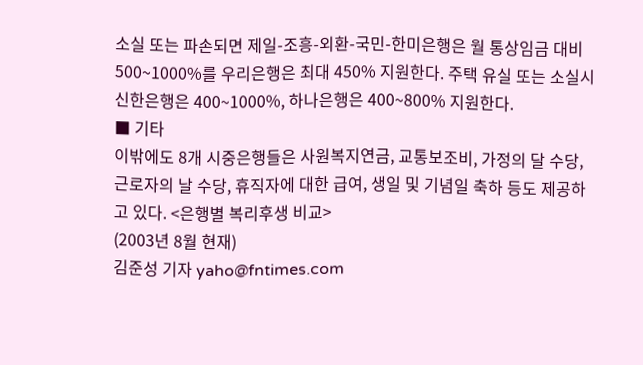소실 또는 파손되면 제일-조흥-외환-국민-한미은행은 월 통상임금 대비 500~1000%를 우리은행은 최대 450% 지원한다. 주택 유실 또는 소실시 신한은행은 400~1000%, 하나은행은 400~800% 지원한다.
■ 기타
이밖에도 8개 시중은행들은 사원복지연금, 교통보조비, 가정의 달 수당, 근로자의 날 수당, 휴직자에 대한 급여, 생일 및 기념일 축하 등도 제공하고 있다. <은행별 복리후생 비교>
(2003년 8월 현재)
김준성 기자 yaho@fntimes.com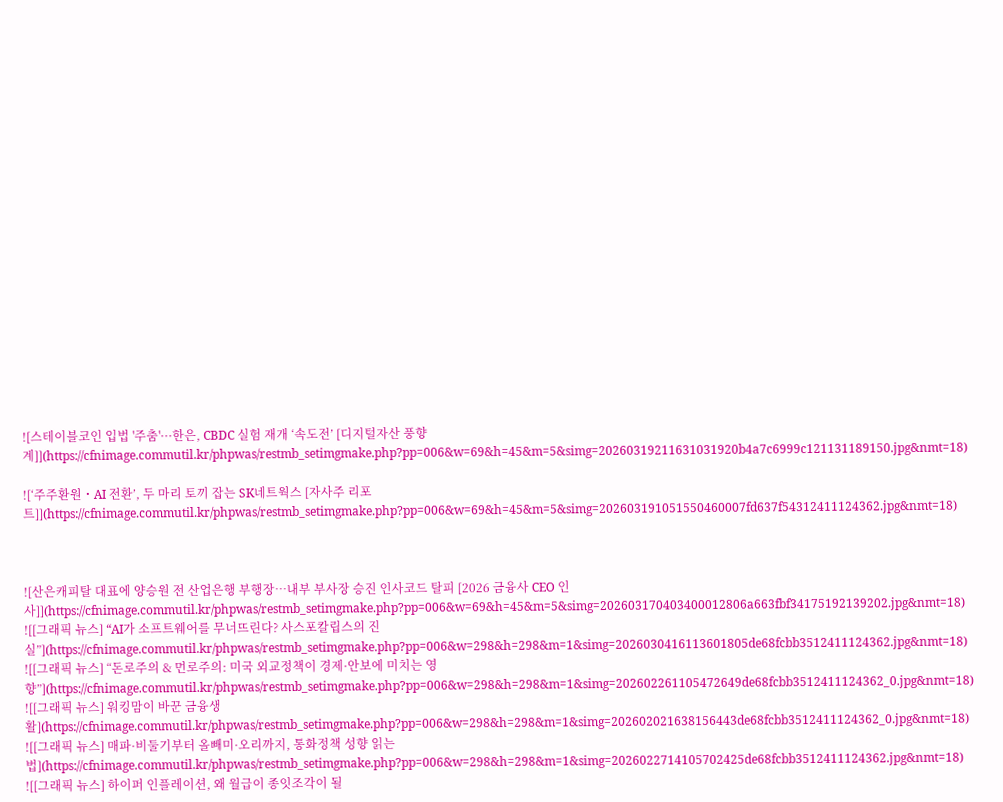![스테이블코인 입법 '주춤'···한은, CBDC 실험 재개 ‘속도전’ [디지털자산 풍향계]](https://cfnimage.commutil.kr/phpwas/restmb_setimgmake.php?pp=006&w=69&h=45&m=5&simg=20260319211631031920b4a7c6999c121131189150.jpg&nmt=18)

![‘주주환원・AI 전환’, 두 마리 토끼 잡는 SK네트웍스 [자사주 리포트]](https://cfnimage.commutil.kr/phpwas/restmb_setimgmake.php?pp=006&w=69&h=45&m=5&simg=202603191051550460007fd637f54312411124362.jpg&nmt=18)



![산은캐피탈 대표에 양승원 전 산업은행 부행장…내부 부사장 승진 인사코드 탈피 [2026 금융사 CEO 인사]](https://cfnimage.commutil.kr/phpwas/restmb_setimgmake.php?pp=006&w=69&h=45&m=5&simg=202603170403400012806a663fbf34175192139202.jpg&nmt=18)
![[그래픽 뉴스] “AI가 소프트웨어를 무너뜨린다? 사스포칼립스의 진실”](https://cfnimage.commutil.kr/phpwas/restmb_setimgmake.php?pp=006&w=298&h=298&m=1&simg=2026030416113601805de68fcbb3512411124362.jpg&nmt=18)
![[그래픽 뉴스] “돈로주의 & 먼로주의: 미국 외교정책이 경제·안보에 미치는 영향”](https://cfnimage.commutil.kr/phpwas/restmb_setimgmake.php?pp=006&w=298&h=298&m=1&simg=202602261105472649de68fcbb3512411124362_0.jpg&nmt=18)
![[그래픽 뉴스] 워킹맘이 바꾼 금융생활](https://cfnimage.commutil.kr/phpwas/restmb_setimgmake.php?pp=006&w=298&h=298&m=1&simg=202602021638156443de68fcbb3512411124362_0.jpg&nmt=18)
![[그래픽 뉴스] 매파·비둘기부터 올빼미·오리까지, 통화정책 성향 읽는 법](https://cfnimage.commutil.kr/phpwas/restmb_setimgmake.php?pp=006&w=298&h=298&m=1&simg=2026022714105702425de68fcbb3512411124362.jpg&nmt=18)
![[그래픽 뉴스] 하이퍼 인플레이션, 왜 월급이 종잇조각이 될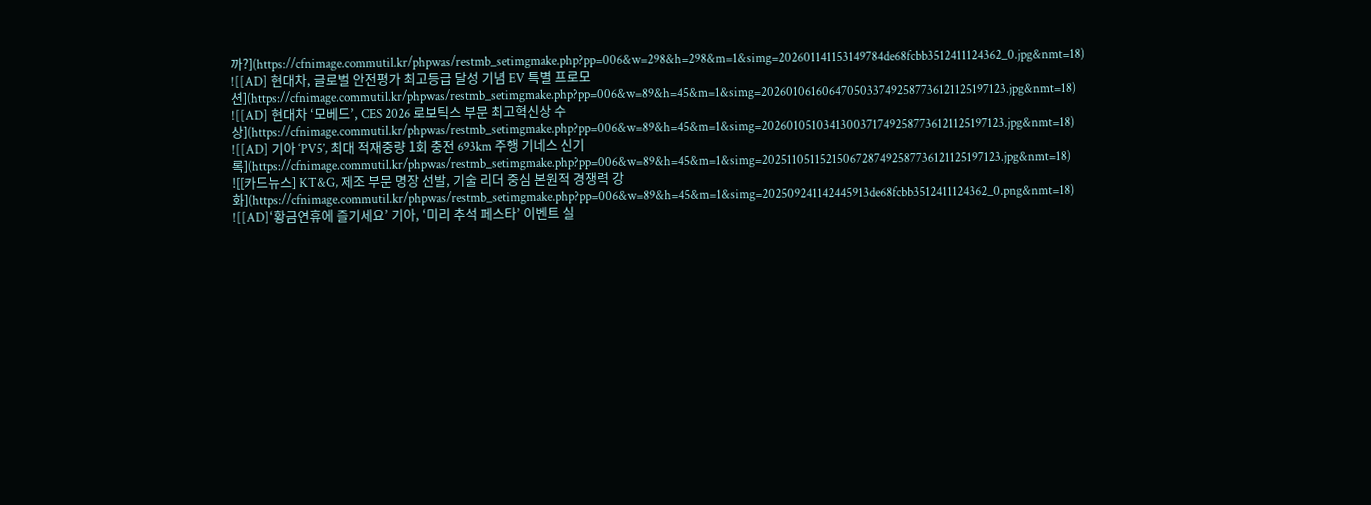까?](https://cfnimage.commutil.kr/phpwas/restmb_setimgmake.php?pp=006&w=298&h=298&m=1&simg=202601141153149784de68fcbb3512411124362_0.jpg&nmt=18)
![[AD] 현대차, 글로벌 안전평가 최고등급 달성 기념 EV 특별 프로모션](https://cfnimage.commutil.kr/phpwas/restmb_setimgmake.php?pp=006&w=89&h=45&m=1&simg=20260106160647050337492587736121125197123.jpg&nmt=18)
![[AD] 현대차 ‘모베드’, CES 2026 로보틱스 부문 최고혁신상 수상](https://cfnimage.commutil.kr/phpwas/restmb_setimgmake.php?pp=006&w=89&h=45&m=1&simg=20260105103413003717492587736121125197123.jpg&nmt=18)
![[AD] 기아 ‘PV5’, 최대 적재중량 1회 충전 693km 주행 기네스 신기록](https://cfnimage.commutil.kr/phpwas/restmb_setimgmake.php?pp=006&w=89&h=45&m=1&simg=20251105115215067287492587736121125197123.jpg&nmt=18)
![[카드뉴스] KT&G, 제조 부문 명장 선발, 기술 리더 중심 본원적 경쟁력 강화](https://cfnimage.commutil.kr/phpwas/restmb_setimgmake.php?pp=006&w=89&h=45&m=1&simg=202509241142445913de68fcbb3512411124362_0.png&nmt=18)
![[AD]‘황금연휴에 즐기세요’ 기아, ‘미리 추석 페스타’ 이벤트 실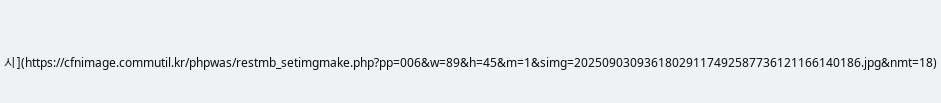시](https://cfnimage.commutil.kr/phpwas/restmb_setimgmake.php?pp=006&w=89&h=45&m=1&simg=20250903093618029117492587736121166140186.jpg&nmt=18)